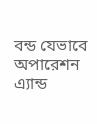বন্ড যেভাবে অপারেশন এ্যান্ড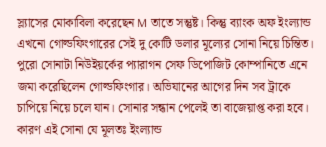স্ল্যাসের মোকাবিলা করেছেন M তাতে সন্তুষ্ট। কিন্তু ব্যাংক অফ ইংল্যান্ড এখনো গোল্ডফিংগারের সেই দু কোটি ডলার মূল্যের সোনা নিয়ে চিন্তিত। পুরো সোনাটা নিউইয়র্কের প্যারাগন সেফ ডিপোজিট কোম্পানিতে এনে জমা করেছিলেন গোল্ডফিংগার। অভিযানের আগের দিন সব ট্রাকে চাপিয়ে নিয়ে চলে যান। সোনার সন্ধান পেলেই তা বাজেয়াপ্ত করা হবে। কারণ এই সোনা যে মূলতঃ ইংল্যান্ড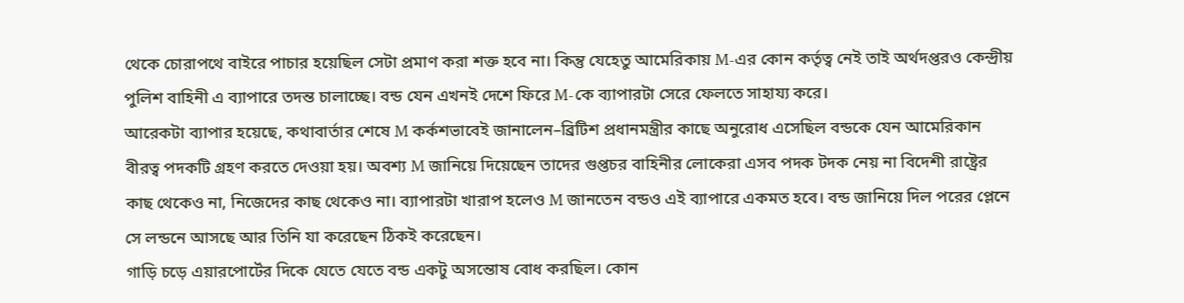থেকে চোরাপথে বাইরে পাচার হয়েছিল সেটা প্রমাণ করা শক্ত হবে না। কিন্তু যেহেতু আমেরিকায় M-এর কোন কর্তৃত্ব নেই তাই অর্থদপ্তরও কেন্দ্রীয় পুলিশ বাহিনী এ ব্যাপারে তদন্ত চালাচ্ছে। বন্ড যেন এখনই দেশে ফিরে M-কে ব্যাপারটা সেরে ফেলতে সাহায্য করে।
আরেকটা ব্যাপার হয়েছে, কথাবার্তার শেষে M কর্কশভাবেই জানালেন–ব্রিটিশ প্রধানমন্ত্রীর কাছে অনুরোধ এসেছিল বন্ডকে যেন আমেরিকান বীরত্ব পদকটি গ্রহণ করতে দেওয়া হয়। অবশ্য M জানিয়ে দিয়েছেন তাদের গুপ্তচর বাহিনীর লোকেরা এসব পদক টদক নেয় না বিদেশী রাষ্ট্রের কাছ থেকেও না, নিজেদের কাছ থেকেও না। ব্যাপারটা খারাপ হলেও M জানতেন বন্ডও এই ব্যাপারে একমত হবে। বন্ড জানিয়ে দিল পরের প্লেনে সে লন্ডনে আসছে আর তিনি যা করেছেন ঠিকই করেছেন।
গাড়ি চড়ে এয়ারপোর্টের দিকে যেতে যেতে বন্ড একটু অসন্তোষ বোধ করছিল। কোন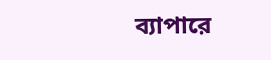ব্যাপারে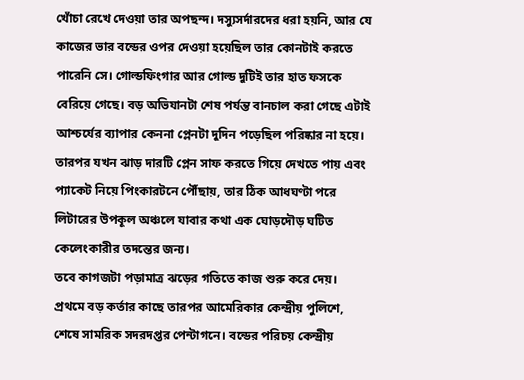খোঁচা রেখে দেওয়া তার অপছন্দ। দস্যুসর্দারদের ধরা হয়নি, আর যে কাজের ভার বন্ডের ওপর দেওয়া হয়েছিল তার কোনটাই করতে পারেনি সে। গোল্ডফিংগার আর গোল্ড দুটিই তার হাত ফসকে বেরিয়ে গেছে। বড় অভিযানটা শেষ পর্যন্ত বানচাল করা গেছে এটাই আশ্চর্যের ব্যাপার কেননা প্লেনটা দুদিন পড়েছিল পরিষ্কার না হয়ে। তারপর যখন ঝাড় দারটি প্লেন সাফ করতে গিয়ে দেখতে পায় এবং প্যাকেট নিয়ে পিংকারটনে পৌঁছায়, তার ঠিক আধঘণ্টা পরে লিটারের উপকূল অঞ্চলে যাবার কথা এক ঘোড়দৌড় ঘটিত কেলেংকারীর তদন্তের জন্য।
তবে কাগজটা পড়ামাত্র ঝড়ের গতিতে কাজ শুরু করে দেয়। প্রথমে বড় কর্তার কাছে তারপর আমেরিকার কেন্দ্রীয় পুলিশে, শেষে সামরিক সদরদপ্তর পেন্টাগনে। বন্ডের পরিচয় কেন্দ্রীয়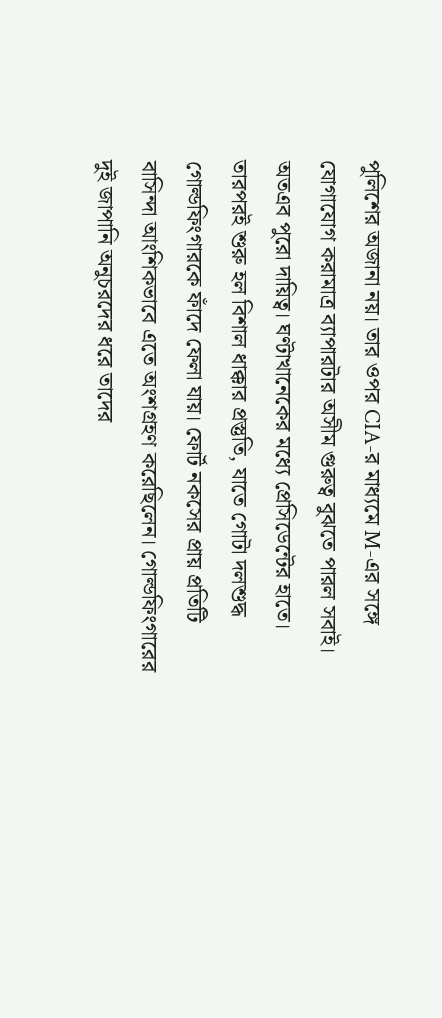পুলিশের অজানা নয়। তার ওপর CIA-র মাধ্যমে M-এর সঙ্গে যোগাযোগ করামাত্র ব্যাপারটার অসীম গুরুত্ব বুঝতে পারল সবাই। অতএব পুরো দায়িত্ব। ঘণ্টাখানেকের মধ্যে প্রেসিডেন্টের হাতে।
তারপরই শুরু হল বিশাল ধাক্কার প্রস্তুতি, যাতে গোটা দলশুদ্ধ গোল্ডফিংগারকে ফাঁদে ফেলা যায়। ফোর্ট নকসের প্রায় প্রতিটি বাসিন্দা আংশিকভাবে এতে অংশগ্রহণ করেছিলেন। গোল্ডফিংগারের দুই জাপানি অনুচরদের ধরে তাদের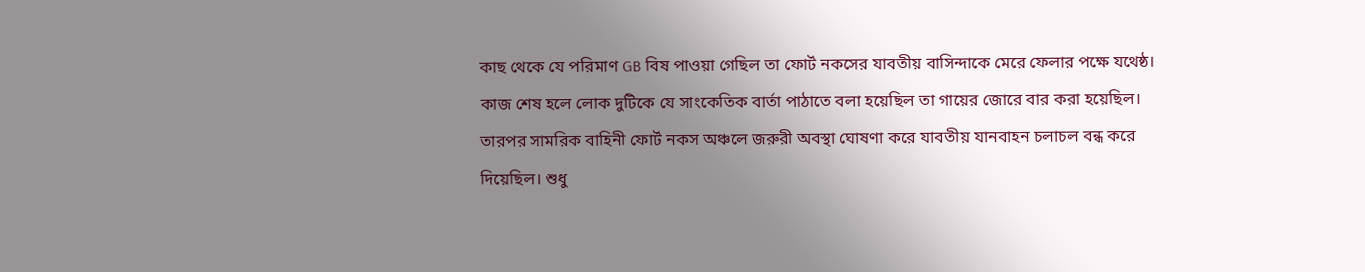কাছ থেকে যে পরিমাণ GB বিষ পাওয়া গেছিল তা ফোর্ট নকসের যাবতীয় বাসিন্দাকে মেরে ফেলার পক্ষে যথেষ্ঠ। কাজ শেষ হলে লোক দুটিকে যে সাংকেতিক বার্তা পাঠাতে বলা হয়েছিল তা গায়ের জোরে বার করা হয়েছিল। তারপর সামরিক বাহিনী ফোর্ট নকস অঞ্চলে জরুরী অবস্থা ঘোষণা করে যাবতীয় যানবাহন চলাচল বন্ধ করে দিয়েছিল। শুধু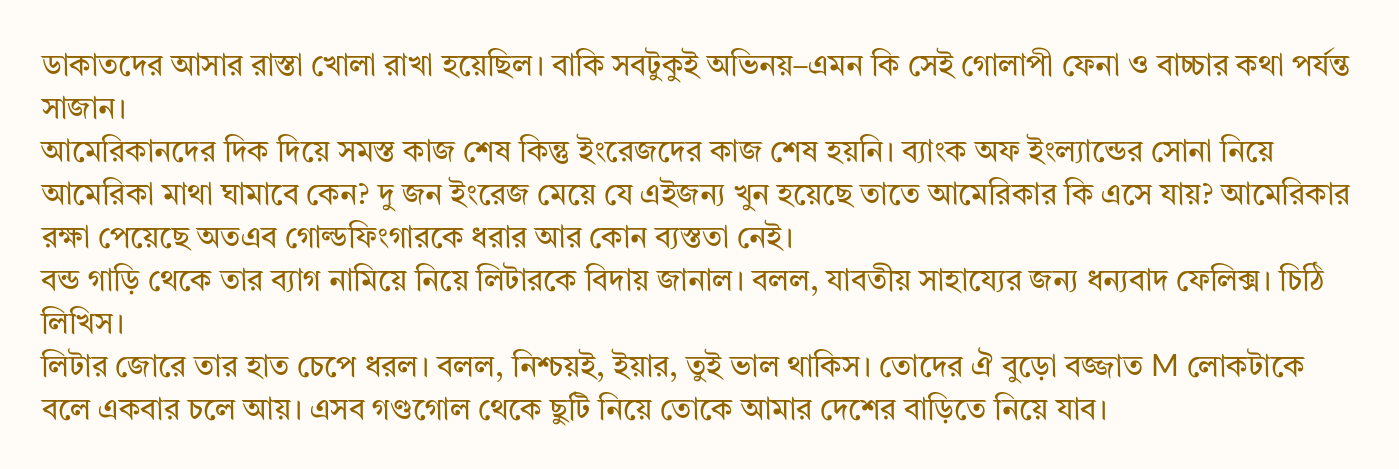ডাকাতদের আসার রাস্তা খোলা রাখা হয়েছিল। বাকি সবটুকুই অভিনয়–এমন কি সেই গোলাপী ফেনা ও বাচ্চার কথা পর্যন্ত সাজান।
আমেরিকানদের দিক দিয়ে সমস্ত কাজ শেষ কিন্তু ইংরেজদের কাজ শেষ হয়নি। ব্যাংক অফ ইংল্যান্ডের সোনা নিয়ে আমেরিকা মাথা ঘামাবে কেন? দু জন ইংরেজ মেয়ে যে এইজন্য খুন হয়েছে তাতে আমেরিকার কি এসে যায়? আমেরিকার রক্ষা পেয়েছে অতএব গোল্ডফিংগারকে ধরার আর কোন ব্যস্ততা নেই।
বন্ড গাড়ি থেকে তার ব্যাগ নামিয়ে নিয়ে লিটারকে বিদায় জানাল। বলল, যাবতীয় সাহায্যের জন্য ধন্যবাদ ফেলিক্স। চিঠি লিখিস।
লিটার জোরে তার হাত চেপে ধরল। বলল, নিশ্চয়ই, ইয়ার, তুই ভাল থাকিস। তোদের ঐ বুড়ো বজ্জাত M লোকটাকে বলে একবার চলে আয়। এসব গণ্ডগোল থেকে ছুটি নিয়ে তোকে আমার দেশের বাড়িতে নিয়ে যাব।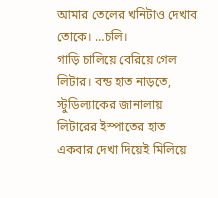আমার তেলের খনিটাও দেখাব তোকে। …চলি।
গাড়ি চালিয়ে বেরিয়ে গেল লিটার। বন্ড হাত নাড়তে, স্টুডিল্যাকের জানালায় লিটারের ইস্পাতের হাত একবার দেখা দিয়েই মিলিয়ে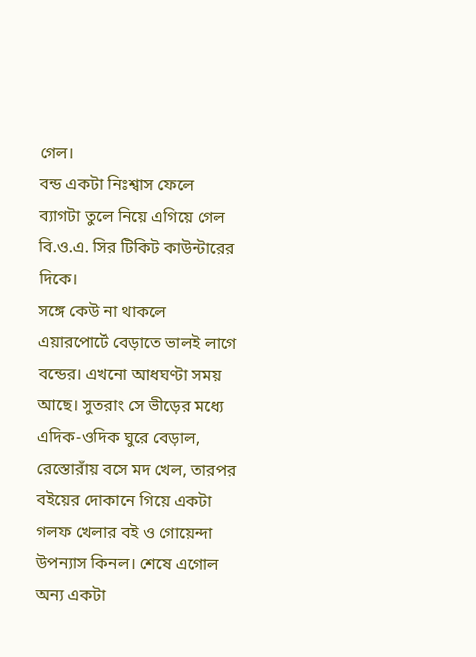গেল।
বন্ড একটা নিঃশ্বাস ফেলে ব্যাগটা তুলে নিয়ে এগিয়ে গেল বি.ও.এ. সির টিকিট কাউন্টারের দিকে।
সঙ্গে কেউ না থাকলে এয়ারপোর্টে বেড়াতে ভালই লাগে বন্ডের। এখনো আধঘণ্টা সময় আছে। সুতরাং সে ভীড়ের মধ্যে এদিক-ওদিক ঘুরে বেড়াল, রেস্তোরাঁয় বসে মদ খেল, তারপর বইয়ের দোকানে গিয়ে একটা গলফ খেলার বই ও গোয়েন্দা উপন্যাস কিনল। শেষে এগোল অন্য একটা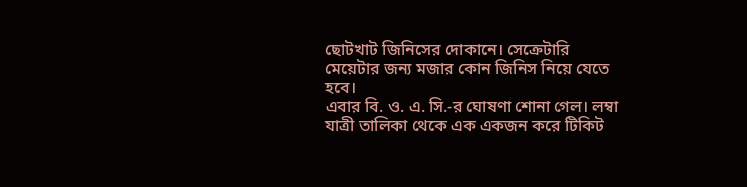ছোটখাট জিনিসের দোকানে। সেক্রেটারি মেয়েটার জন্য মজার কোন জিনিস নিয়ে যেতে হবে।
এবার বি. ও. এ. সি.-র ঘোষণা শোনা গেল। লম্বা যাত্রী তালিকা থেকে এক একজন করে টিকিট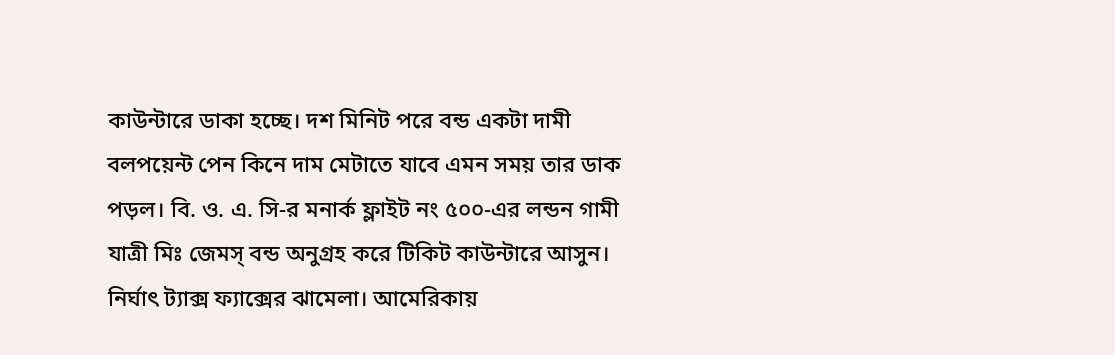কাউন্টারে ডাকা হচ্ছে। দশ মিনিট পরে বন্ড একটা দামী বলপয়েন্ট পেন কিনে দাম মেটাতে যাবে এমন সময় তার ডাক পড়ল। বি. ও. এ. সি-র মনার্ক ফ্লাইট নং ৫০০-এর লন্ডন গামী যাত্রী মিঃ জেমস্ বন্ড অনুগ্রহ করে টিকিট কাউন্টারে আসুন। নির্ঘাৎ ট্যাক্স ফ্যাক্সের ঝামেলা। আমেরিকায়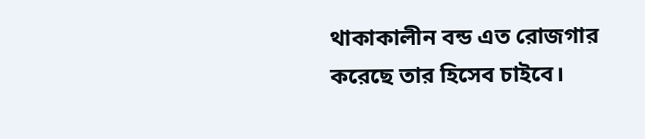থাকাকালীন বন্ড এত রোজগার করেছে তার হিসেব চাইবে।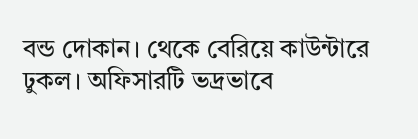বন্ড দোকান। থেকে বেরিয়ে কাউন্টারে ঢুকল। অফিসারটি ভদ্রভাবে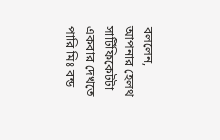বললেন, আপনার হেলথ সার্টিফিকেটটা একবার দেখতে পারি মিঃ বন্ড